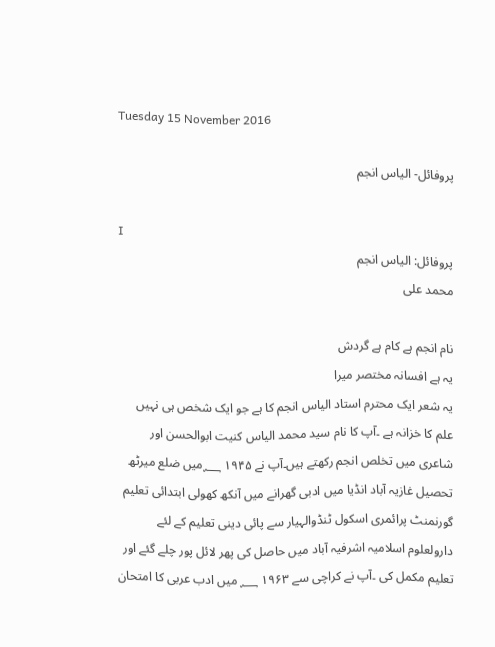Tuesday 15 November 2016

پروفائل- الیاس انجم

I
پروفائل: الیاس انجم
محمد علی

نام انجم ہے کام ہے گردش
یہ ہے افسانہ مختصر میرا
یہ شعر ایک محترم استاد الیاس انجم کا ہے جو ایک شخص ہی نہیں علم کا خزانہ ہے ۔آپ کا نام سید محمد الیاس کنیت ابوالحسن اور شاعری میں تخلص انجم رکھتے ہیں۔آپ نے ۱۹۴۵ ؁میں ضلع میرٹھ تحصیل غازیہ آباد انڈیا میں ادبی گھرانے میں آنکھ کھولی ابتدائی تعلیم گورنمنٹ پرائمری اسکول ٹنڈوالہیار سے پائی دینی تعلیم کے لئے دارولعلوم اسلامیہ اشرفیہ آباد میں حاصل کی پھر لائل پور چلے گئے اور تعلیم مکمل کی ۔آپ نے کراچی سے ۱۹۶۳ ؁ میں ادب عربی کا امتحان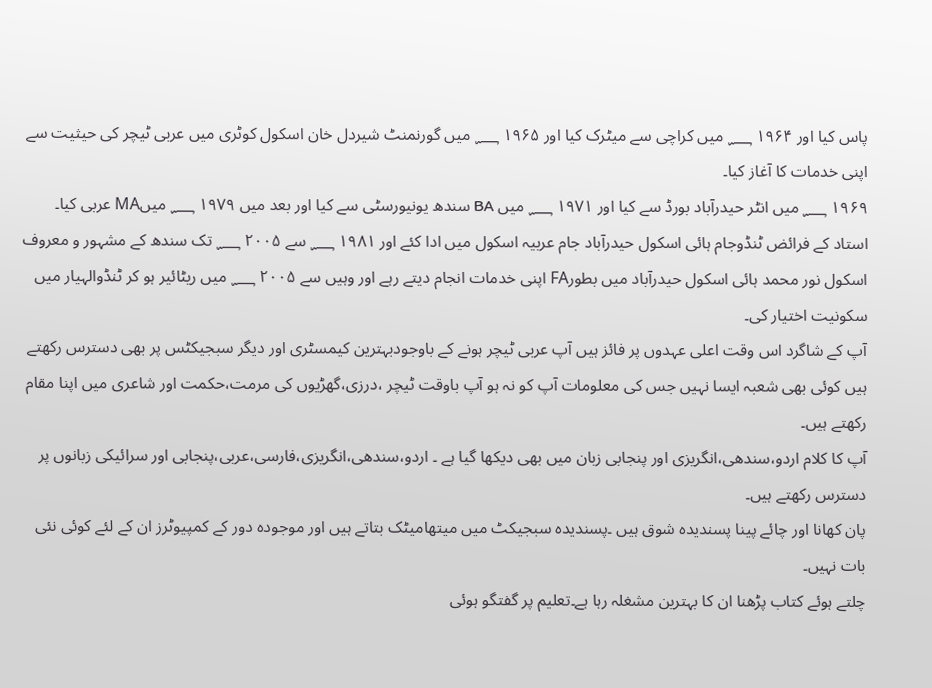پاس کیا اور ۱۹۶۴ ؁ میں کراچی سے میٹرک کیا اور ۱۹۶۵ ؁ میں گورنمنٹ شیردل خان اسکول کوٹری میں عربی ٹیچر کی حیثیت سے اپنی خدمات کا آغاز کیا۔
۱۹۶۹ ؁ میں انٹر حیدرآباد بورڈ سے کیا اور ۱۹۷۱ ؁ میں BA سندھ یونیورسٹی سے کیا اور بعد میں ۱۹۷۹ ؁ میںMA عربی کیا۔
استاد کے فرائض ٹنڈوجام ہائی اسکول حیدرآباد جام عربیہ اسکول میں ادا کئے اور ۱۹۸۱ ؁ سے ۲۰۰۵ ؁ تک سندھ کے مشہور و معروف اسکول نور محمد ہائی اسکول حیدرآباد میں بطورFA اپنی خدمات انجام دیتے رہے اور وہیں سے ۲۰۰۵ ؁ میں ریٹائیر ہو کر ٹنڈوالہیار میں سکونیت اختیار کی۔
آپ کے شاگرد اس وقت اعلی عہدوں پر فائز ہیں آپ عربی ٹیچر ہونے کے باوجودبہترین کیمسٹری اور دیگر سبجیکٹس پر بھی دسترس رکھتے ہیں کوئی بھی شعبہ ایسا نہیں جس کی معلومات آپ کو نہ ہو آپ باوقت ٹیچر ،درزی،گھڑیوں کی مرمت،حکمت اور شاعری میں اپنا مقام رکھتے ہیں۔
آپ کا کلام اردو،سندھی،انگریزی اور پنجابی زبان میں بھی دیکھا گیا ہے ۔ اردو،سندھی،انگریزی،فارسی،عربی،پنجابی اور سرائیکی زبانوں پر دسترس رکھتے ہیں۔
پان کھانا اور چائے پینا پسندیدہ شوق ہیں ۔پسندیدہ سبجیکٹ میں میتھامیٹک بتاتے ہیں اور موجودہ دور کے کمپیوٹرز ان کے لئے کوئی نئی بات نہیں۔
چلتے ہوئے کتاب پڑھنا ان کا بہترین مشغلہ رہا ہے۔تعلیم پر گفتگو ہوئی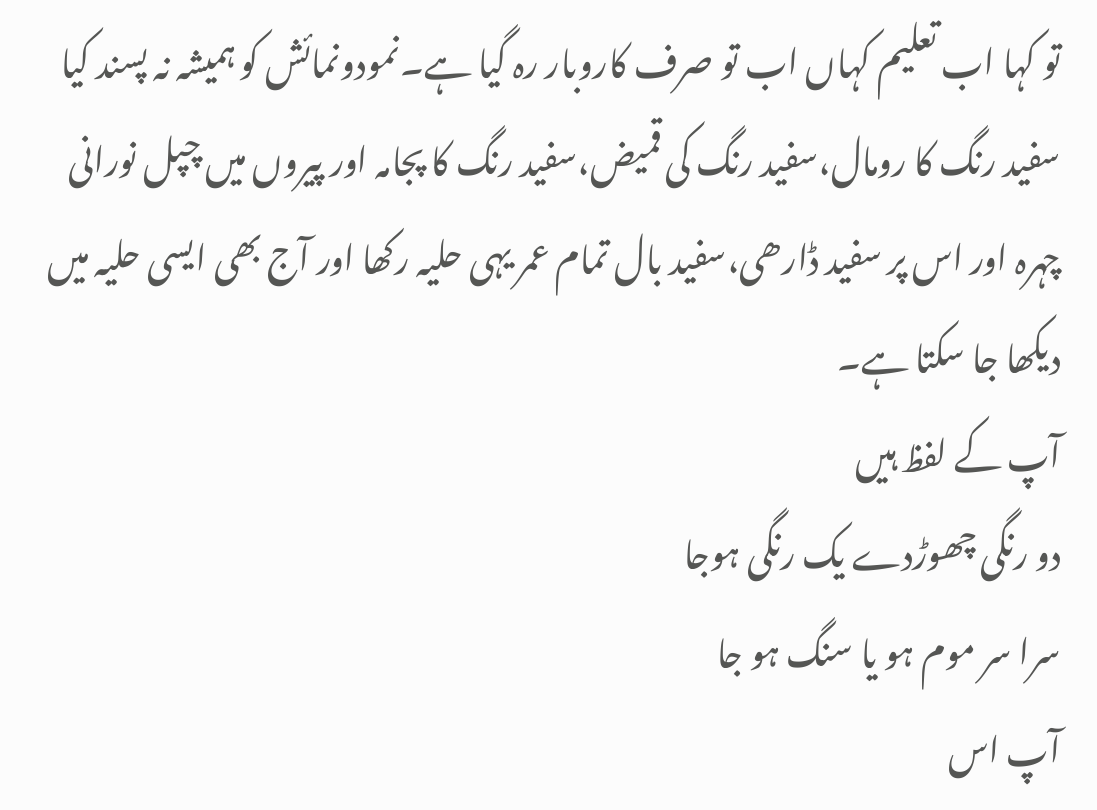تو کہا اب تعلیم کہاں اب تو صرف کاروبار رہ گیا ہے۔نمودونمائش کو ہمیشہ نہ پسند کیا سفید رنگ کا رومال،سفید رنگ کی قمیض،سفید رنگ کا پجامہ اور پیروں میں چپل نورانی چہرہ اور اس پر سفید ڈارھی،سفید بال تمام عمر یہی حلیہ رکھا اور آج بھی ایسی حلیہ میں دیکھا جا سکتا ہے۔
آپ کے لفظ ہیں
دو رنگی چھوڑدے یک رنگی ہوجا
سرا سر موم ہو یا سنگ ہو جا
آپ اس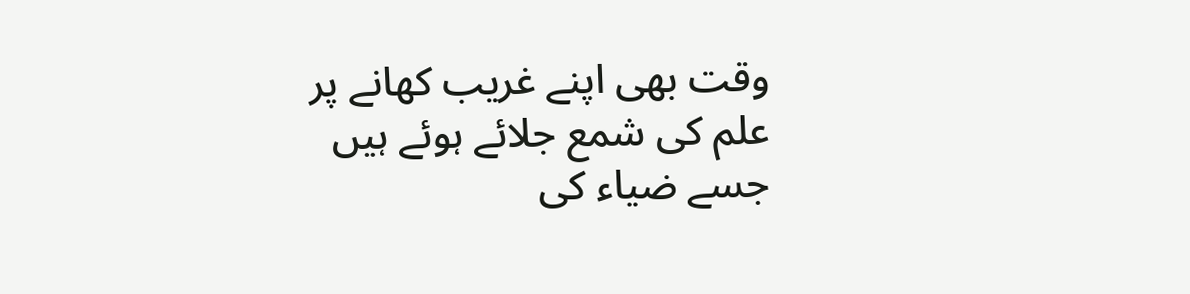وقت بھی اپنے غریب کھانے پر علم کی شمع جلائے ہوئے ہیں جسے ضیاء کی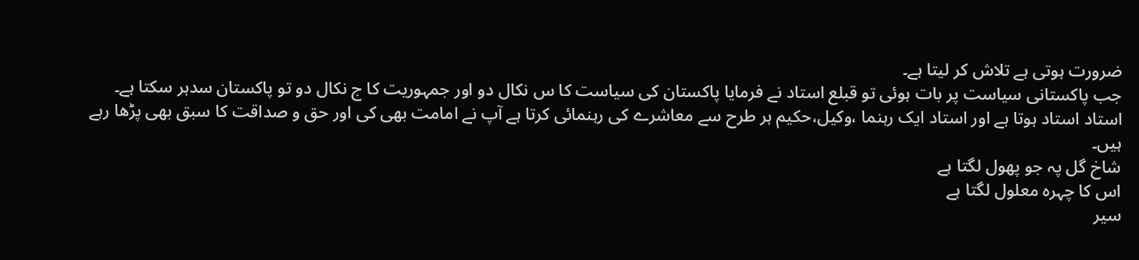ضرورت ہوتی ہے تلاش کر لیتا ہے۔
جب پاکستانی سیاست پر بات ہوئی تو قبلع استاد نے فرمایا پاکستان کی سیاست کا س نکال دو اور جمہوریت کا ج نکال دو تو پاکستان سدہر سکتا ہے۔
استاد استاد ہوتا ہے اور استاد ایک رہنما ،وکیل،حکیم ہر طرح سے معاشرے کی رہنمائی کرتا ہے آپ نے امامت بھی کی اور حق و صداقت کا سبق بھی پڑھا رہے ہیں۔
شاخ گل پہ جو پھول لگتا ہے
اس کا چہرہ معلول لگتا ہے
سیر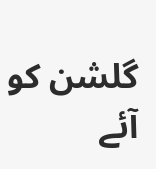گلشن کو آئے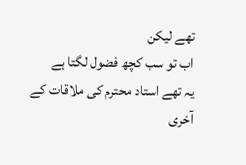تھے لیکن
اب تو سب کچھ فضول لگتا ہے
یہ تھے استاد محترم کی ملاقات کے آخری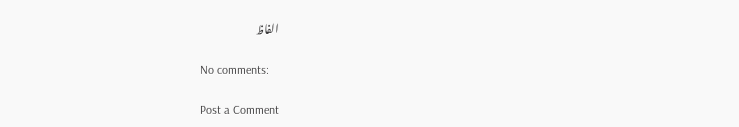الفاظ

No comments:

Post a Comment